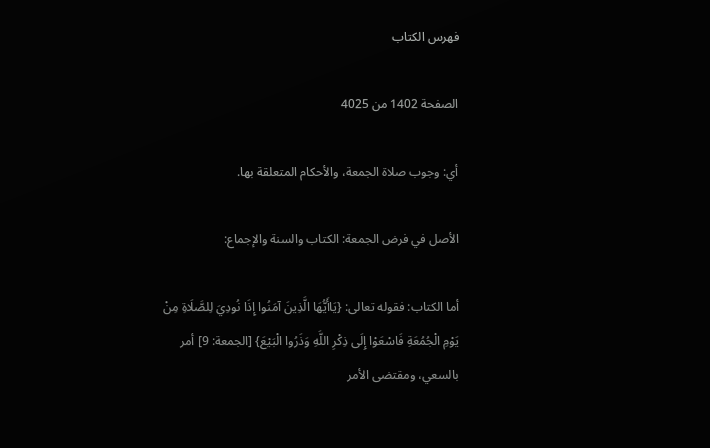فهرس الكتاب

الصفحة 1402 من 4025

أي: وجوب صلاة الجمعة، والأحكام المتعلقة بها.

الأصل في فرض الجمعة: الكتاب والسنة والإجماع:

أما الكتاب: فقوله تعالى: {يَاأَيُّهَا الَّذِينَ آمَنُوا إِذَا نُودِيَ لِلصَّلَاةِ مِنْ يَوْمِ الْجُمُعَةِ فَاسْعَوْا إِلَى ذِكْرِ اللَّهِ وَذَرُوا الْبَيْعَ} [الجمعة: 9] أمر بالسعي، ومقتضى الأمر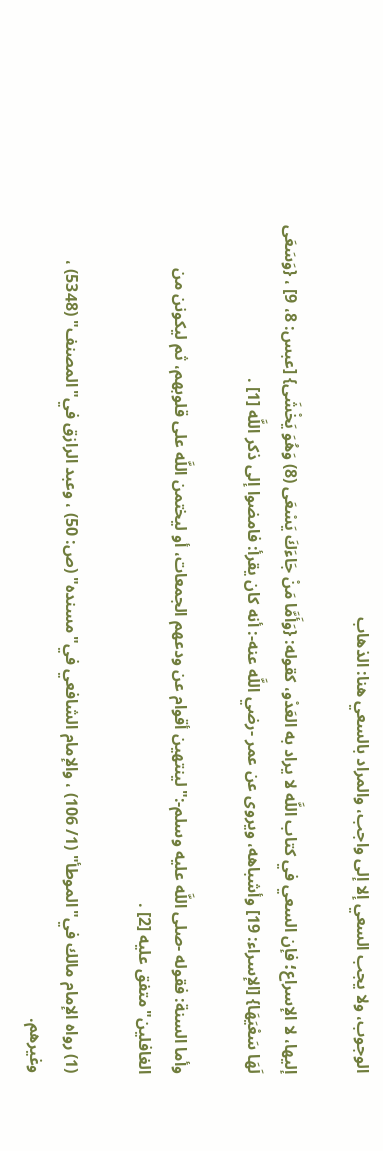الوجوب، ولا يجب السعي إلا إلى واجب، والمراد بالسعي هنا: الذهاب

إليها، لا الإسراع؛ فإن السعي في كتاب اللَّه لا يراد به العَدْو، كقوله: {وَأَمَّا مَنْ جَاءَكَ يَسْعَى (8) وَهُوَ يَخْشَى} [عبس: 8، 9] ، {وَسَعَى لَهَا سَعْيَهَا} [الإسراء: 19] وأشباهه، ويروى عن عمر -رضي اللَّه عنه-: أنه كان يقرأ: فامضوا إلى ذكر اللَّه [1] .

وأما السنة: فقوله -صلى اللَّه عليه وسلم-:"لينتهين أقوام عن ودعهم الجمعات، أو ليختمن اللَّه على قلوبهم، ثم ليكونن من الغافلين"متفق عليه [2] .

(1) رواه الإمام مالك في"الموطأ" (1/ 106) ، والإمام الشافعي في"مسنده" (ص: 50) ، وعبد الرازق في"المصنف" (5348) ، وغيرهم.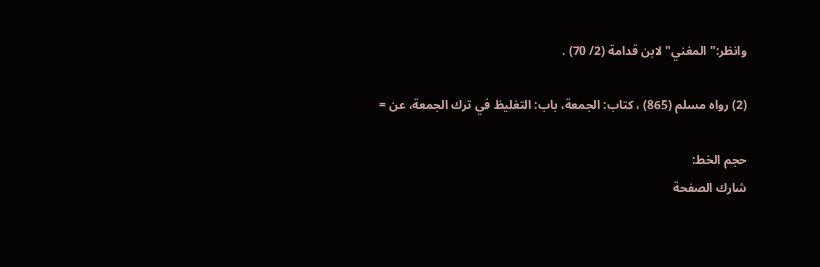وانظر:"المغني"لابن قدامة (2/ 70) .

(2) رواه مسلم (865) ، كتاب: الجمعة، باب: التغليظ في ترك الجمعة، عن =

حجم الخط:
شارك الصفحة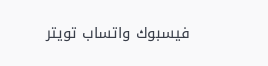فيسبوك واتساب تويتر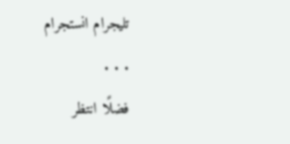تليجرام انستجرام
. . .
فضلًا انتظر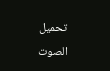تحميل الصوت